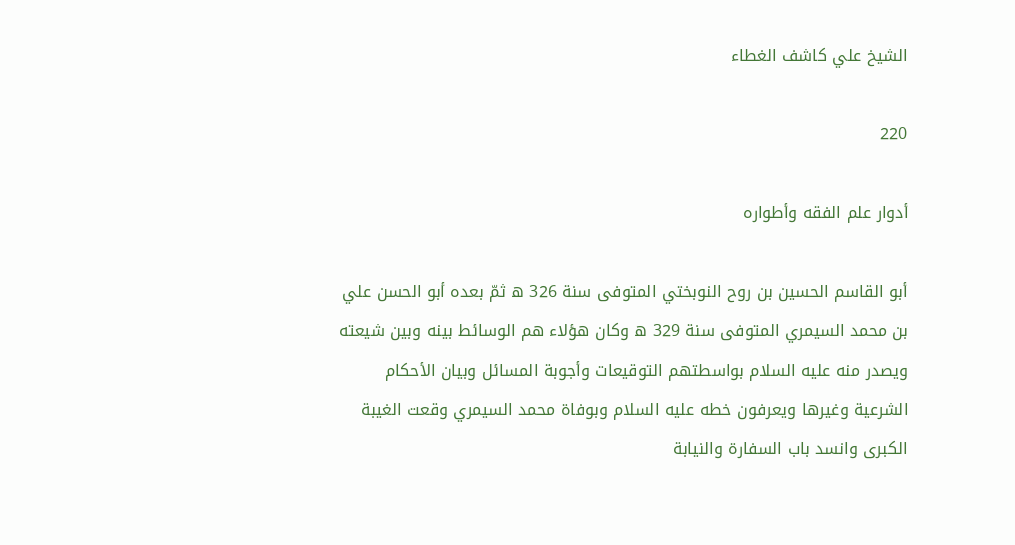الشيخ علي كاشف الغطاء

220

أدوار علم الفقه وأطواره

أبو القاسم الحسين بن روح النوبختي المتوفى سنة 326 ه ثمّ بعده أبو الحسن علي بن محمد السيمري المتوفى سنة 329 ه وكان هؤلاء هم الوسائط بينه وبين شيعته ويصدر منه عليه السلام بواسطتهم التوقيعات وأجوبة المسائل وبيان الأحكام الشرعية وغيرها ويعرفون خطه عليه السلام وبوفاة محمد السيمري وقعت الغيبة الكبرى وانسد باب السفارة والنيابة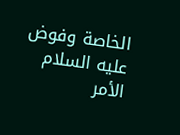الخاصة وفوض عليه السلام الأمر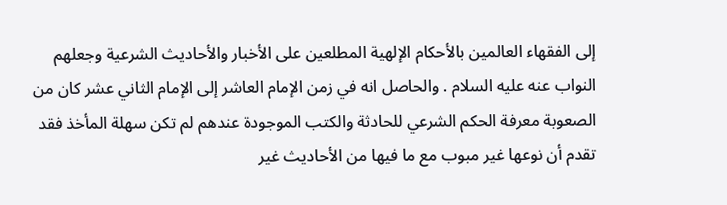إلى الفقهاء العالمين بالأحكام الإلهية المطلعين على الأخبار والأحاديث الشرعية وجعلهم النواب عنه عليه السلام . والحاصل انه في زمن الإمام العاشر إلى الإمام الثاني عشر كان من الصعوبة معرفة الحكم الشرعي للحادثة والكتب الموجودة عندهم لم تكن سهلة المأخذ فقد تقدم أن نوعها غير مبوب مع ما فيها من الأحاديث غير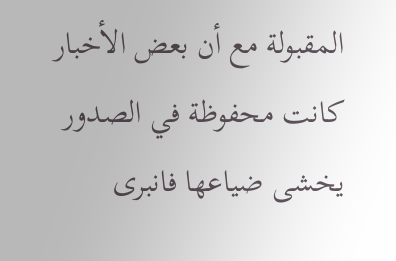المقبولة مع أن بعض الأخبار كانت محفوظة في الصدور يخشى ضياعها فانبرى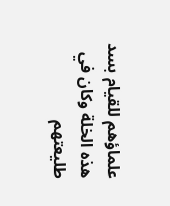علماؤهم للقيام بسد هذه الخلة وكان في طليعتهم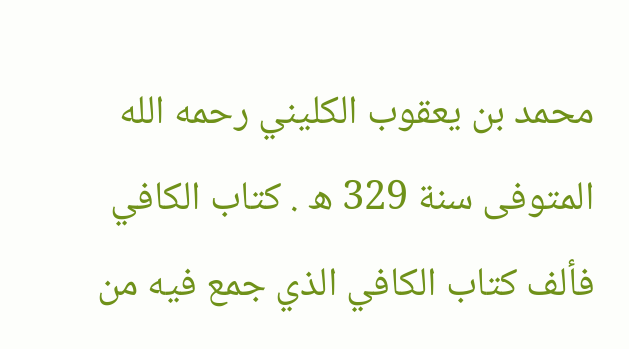محمد بن يعقوب الكليني رحمه الله المتوفى سنة 329 ه . كتاب الكافي فألف كتاب الكافي الذي جمع فيه من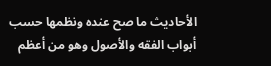الأحاديث ما صح عنده ونظمها حسب أبواب الفقه والأصول وهو من أعظم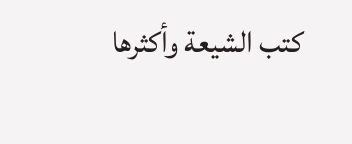كتب الشيعة وأكثرها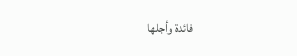فائدة وأجلها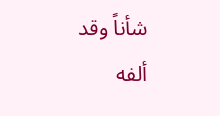شأناً وقد ألفه